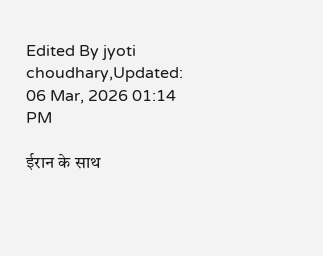Edited By jyoti choudhary,Updated: 06 Mar, 2026 01:14 PM

ईरान के साथ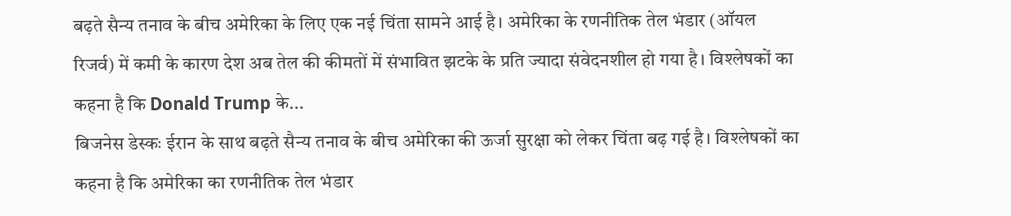बढ़ते सैन्य तनाव के बीच अमेरिका के लिए एक नई चिंता सामने आई है। अमेरिका के रणनीतिक तेल भंडार (ऑयल रिजर्व) में कमी के कारण देश अब तेल की कीमतों में संभावित झटके के प्रति ज्यादा संवेदनशील हो गया है। विश्लेषकों का कहना है कि Donald Trump के...
बिजनेस डेस्कः ईरान के साथ बढ़ते सैन्य तनाव के बीच अमेरिका की ऊर्जा सुरक्षा को लेकर चिंता बढ़ गई है। विश्लेषकों का कहना है कि अमेरिका का रणनीतिक तेल भंडार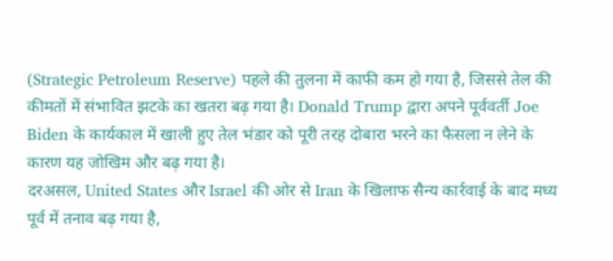(Strategic Petroleum Reserve) पहले की तुलना में काफी कम हो गया है, जिससे तेल की कीमतों में संभावित झटके का खतरा बढ़ गया है। Donald Trump द्वारा अपने पूर्ववर्ती Joe Biden के कार्यकाल में खाली हुए तेल भंडार को पूरी तरह दोबारा भरने का फैसला न लेने के कारण यह जोखिम और बढ़ गया है।
दरअसल, United States और Israel की ओर से Iran के खिलाफ सैन्य कार्रवाई के बाद मध्य पूर्व में तनाव बढ़ गया है,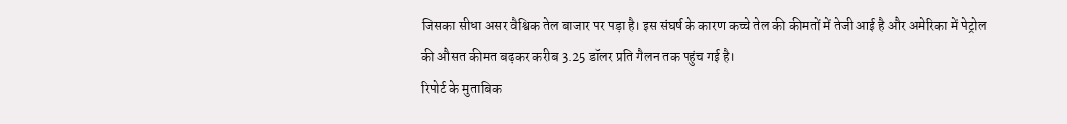जिसका सीधा असर वैश्विक तेल बाजार पर पड़ा है। इस संघर्ष के कारण कच्चे तेल की कीमतों में तेजी आई है और अमेरिका में पेट्रोल की औसत कीमत बढ़कर करीब 3.25 डॉलर प्रति गैलन तक पहुंच गई है।
रिपोर्ट के मुताबिक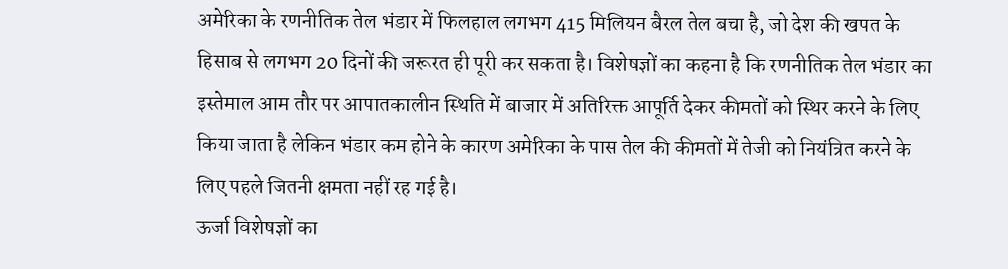अमेरिका के रणनीतिक तेल भंडार में फिलहाल लगभग 415 मिलियन बैरल तेल बचा है, जो देश की खपत के हिसाब से लगभग 20 दिनों की जरूरत ही पूरी कर सकता है। विशेषज्ञों का कहना है कि रणनीतिक तेल भंडार का इस्तेमाल आम तौर पर आपातकालीन स्थिति में बाजार में अतिरिक्त आपूर्ति देकर कीमतों को स्थिर करने के लिए किया जाता है लेकिन भंडार कम होने के कारण अमेरिका के पास तेल की कीमतों में तेजी को नियंत्रित करने के लिए पहले जितनी क्षमता नहीं रह गई है।
ऊर्जा विशेषज्ञों का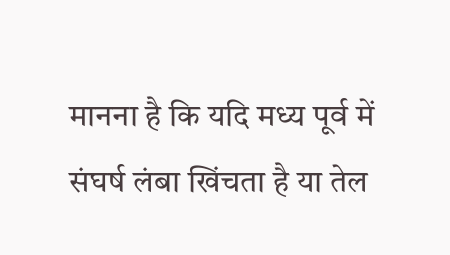मानना है कि यदि मध्य पूर्व में संघर्ष लंबा खिंचता है या तेल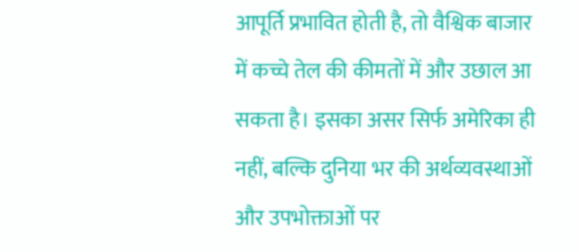आपूर्ति प्रभावित होती है, तो वैश्विक बाजार में कच्चे तेल की कीमतों में और उछाल आ सकता है। इसका असर सिर्फ अमेरिका ही नहीं, बल्कि दुनिया भर की अर्थव्यवस्थाओं और उपभोक्ताओं पर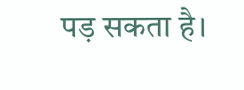पड़ सकता है।